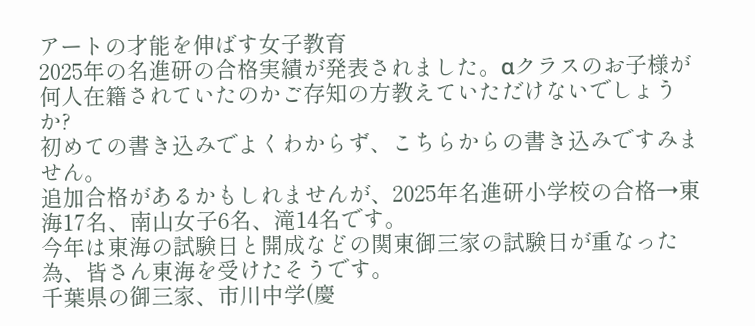アートの才能を伸ばす女子教育
2025年の名進研の合格実績が発表されました。αクラスのお子様が何人在籍されていたのかご存知の方教えていただけないでしょうか?
初めての書き込みでよくわからず、こちらからの書き込みですみません。
追加合格があるかもしれませんが、2025年名進研小学校の合格→東海17名、南山女子6名、滝14名です。
今年は東海の試験日と開成などの関東御三家の試験日が重なった為、皆さん東海を受けたそうです。
千葉県の御三家、市川中学(慶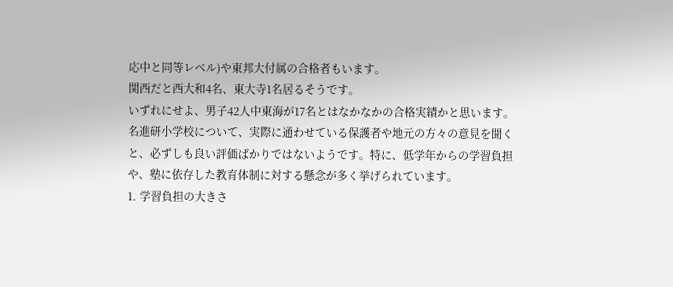応中と同等レベル)や東邦大付属の合格者もいます。
関西だと西大和4名、東大寺1名居るそうです。
いずれにせよ、男子42人中東海が17名とはなかなかの合格実績かと思います。
名進研小学校について、実際に通わせている保護者や地元の方々の意見を聞くと、必ずしも良い評価ばかりではないようです。特に、低学年からの学習負担や、塾に依存した教育体制に対する懸念が多く挙げられています。
1. 学習負担の大きさ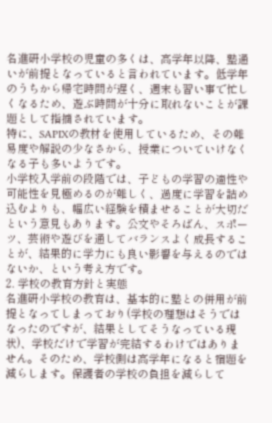名進研小学校の児童の多くは、高学年以降、塾通いが前提となっていると言われています。低学年のうちから帰宅時間が遅く、週末も習い事で忙しくなるため、遊ぶ時間が十分に取れないことが課題として指摘されています。
特に、SAPIXの教材を使用しているため、その難易度や解説の少なさから、授業についていけなくなる子も多いようです。
小学校入学前の段階では、子どもの学習の適性や可能性を見極めるのが難しく、過度に学習を詰め込むよりも、幅広い経験を積ませることが大切だという意見もあります。公文やそろばん、スポーツ、芸術や遊びを通してバランスよく成長することが、結果的に学力にも良い影響を与えるのではないか、という考え方です。
2. 学校の教育方針と実態
名進研小学校の教育は、基本的に塾との併用が前提となってしまっており(学校の理想はそうではなったのですが、結果としてそうなっている現状)、学校だけで学習が完結するわけではありません。そのため、学校側は高学年になると宿題を減らします。保護者の学校の負担を減らして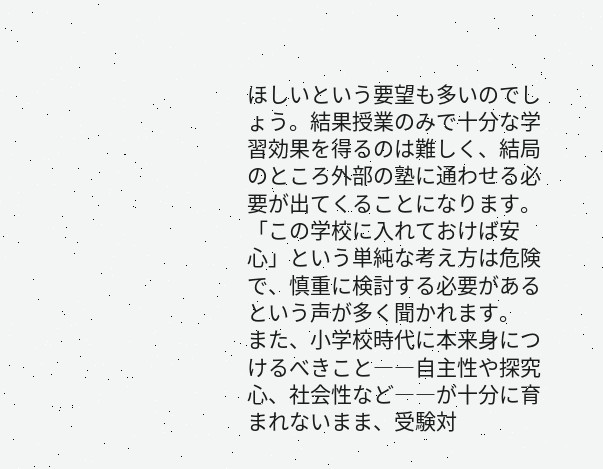ほしいという要望も多いのでしょう。結果授業のみで十分な学習効果を得るのは難しく、結局のところ外部の塾に通わせる必要が出てくることになります。「この学校に入れておけば安心」という単純な考え方は危険で、慎重に検討する必要があるという声が多く聞かれます。
また、小学校時代に本来身につけるべきこと――自主性や探究心、社会性など――が十分に育まれないまま、受験対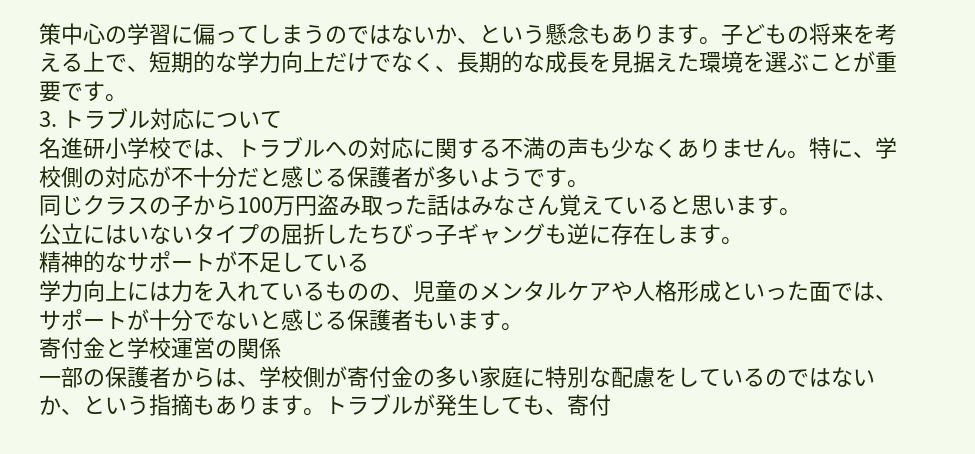策中心の学習に偏ってしまうのではないか、という懸念もあります。子どもの将来を考える上で、短期的な学力向上だけでなく、長期的な成長を見据えた環境を選ぶことが重要です。
3. トラブル対応について
名進研小学校では、トラブルへの対応に関する不満の声も少なくありません。特に、学校側の対応が不十分だと感じる保護者が多いようです。
同じクラスの子から100万円盗み取った話はみなさん覚えていると思います。
公立にはいないタイプの屈折したちびっ子ギャングも逆に存在します。
精神的なサポートが不足している
学力向上には力を入れているものの、児童のメンタルケアや人格形成といった面では、サポートが十分でないと感じる保護者もいます。
寄付金と学校運営の関係
一部の保護者からは、学校側が寄付金の多い家庭に特別な配慮をしているのではないか、という指摘もあります。トラブルが発生しても、寄付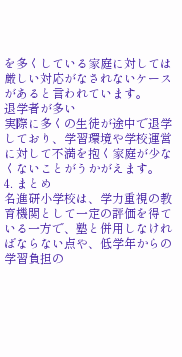を多くしている家庭に対しては厳しい対応がなされないケースがあると言われています。
退学者が多い
実際に多くの生徒が途中で退学しており、学習環境や学校運営に対して不満を抱く家庭が少なくないことがうかがえます。
4. まとめ
名進研小学校は、学力重視の教育機関として一定の評価を得ている一方で、塾と併用しなければならない点や、低学年からの学習負担の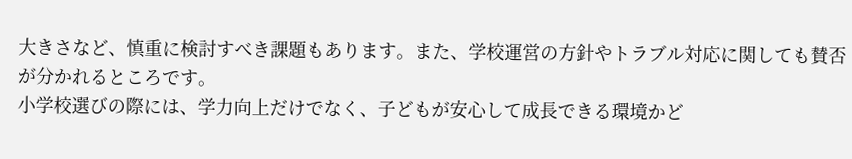大きさなど、慎重に検討すべき課題もあります。また、学校運営の方針やトラブル対応に関しても賛否が分かれるところです。
小学校選びの際には、学力向上だけでなく、子どもが安心して成長できる環境かど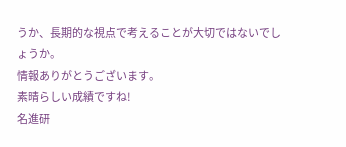うか、長期的な視点で考えることが大切ではないでしょうか。
情報ありがとうございます。
素晴らしい成績ですね!
名進研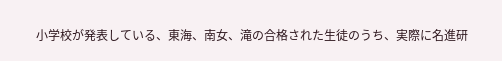小学校が発表している、東海、南女、滝の合格された生徒のうち、実際に名進研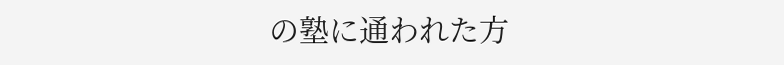の塾に通われた方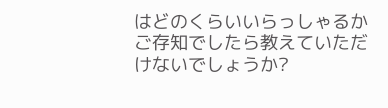はどのくらいいらっしゃるかご存知でしたら教えていただけないでしょうか?